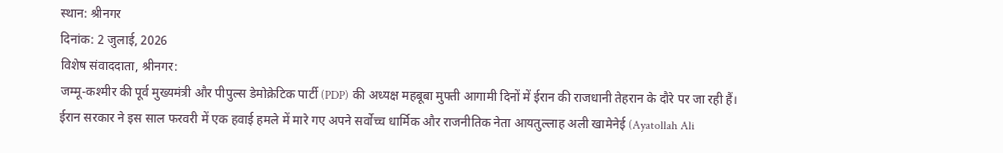स्थान: श्रीनगर
दिनांक: 2 जुलाई, 2026
विशेष संवाददाता, श्रीनगर:
जम्मू-कश्मीर की पूर्व मुख्यमंत्री और पीपुल्स डेमोक्रेटिक पार्टी (PDP) की अध्यक्ष महबूबा मुफ्ती आगामी दिनों में ईरान की राजधानी तेहरान के दौरे पर जा रही हैं। ईरान सरकार ने इस साल फरवरी में एक हवाई हमले में मारे गए अपने सर्वोच्च धार्मिक और राजनीतिक नेता आयतुल्लाह अली खामेनेई (Ayatollah Ali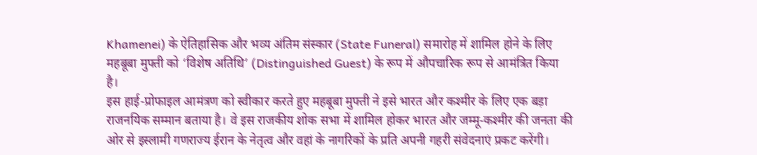Khamenei) के ऐतिहासिक और भव्य अंतिम संस्कार (State Funeral) समारोह में शामिल होने के लिए महबूबा मुफ्ती को ‘विशेष अतिथि’ (Distinguished Guest) के रूप में औपचारिक रूप से आमंत्रित किया है।
इस हाई-प्रोफाइल आमंत्रण को स्वीकार करते हुए महबूबा मुफ्ती ने इसे भारत और कश्मीर के लिए एक बड़ा राजनयिक सम्मान बताया है। वे इस राजकीय शोक सभा में शामिल होकर भारत और जम्मू-कश्मीर की जनता की ओर से इस्लामी गणराज्य ईरान के नेतृत्व और वहां के नागरिकों के प्रति अपनी गहरी संवेदनाएं प्रकट करेंगी।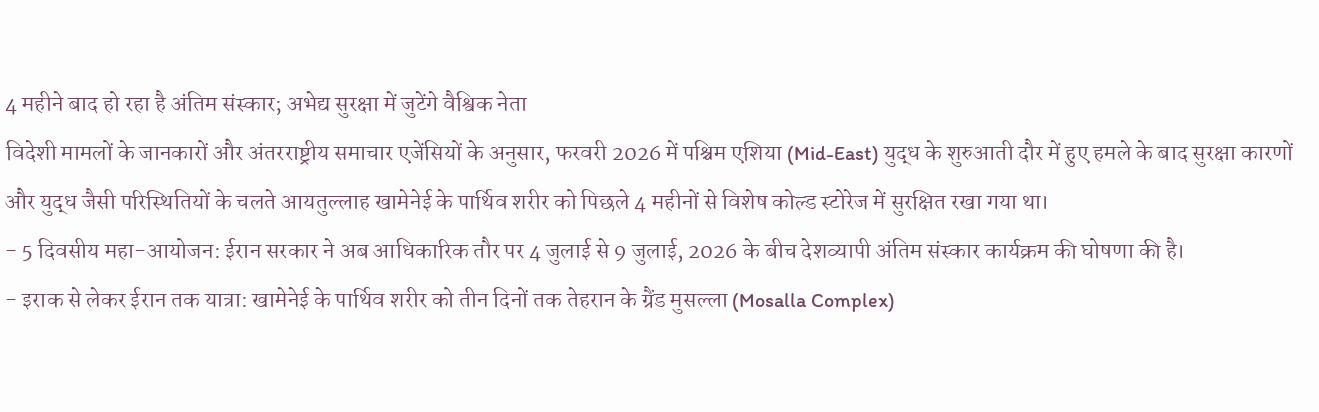4 महीने बाद हो रहा है अंतिम संस्कार; अभेद्य सुरक्षा में जुटेंगे वैश्विक नेता
विदेशी मामलों के जानकारों और अंतरराष्ट्रीय समाचार एजेंसियों के अनुसार, फरवरी 2026 में पश्चिम एशिया (Mid-East) युद्ध के शुरुआती दौर में हुए हमले के बाद सुरक्षा कारणों और युद्ध जैसी परिस्थितियों के चलते आयतुल्लाह खामेनेई के पार्थिव शरीर को पिछले 4 महीनों से विशेष कोल्ड स्टोरेज में सुरक्षित रखा गया था।
- 5 दिवसीय महा-आयोजन: ईरान सरकार ने अब आधिकारिक तौर पर 4 जुलाई से 9 जुलाई, 2026 के बीच देशव्यापी अंतिम संस्कार कार्यक्रम की घोषणा की है।
- इराक से लेकर ईरान तक यात्रा: खामेनेई के पार्थिव शरीर को तीन दिनों तक तेहरान के ग्रैंड मुसल्ला (Mosalla Complex)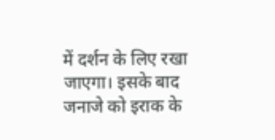में दर्शन के लिए रखा जाएगा। इसके बाद जनाजे को इराक के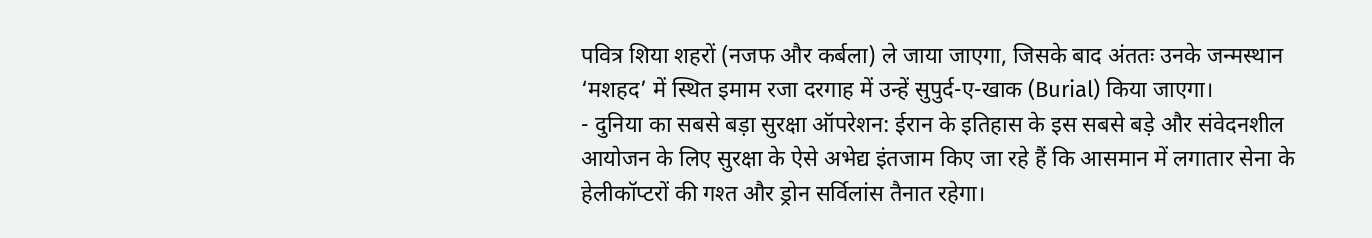पवित्र शिया शहरों (नजफ और कर्बला) ले जाया जाएगा, जिसके बाद अंततः उनके जन्मस्थान ‘मशहद’ में स्थित इमाम रजा दरगाह में उन्हें सुपुर्द-ए-खाक (Burial) किया जाएगा।
- दुनिया का सबसे बड़ा सुरक्षा ऑपरेशन: ईरान के इतिहास के इस सबसे बड़े और संवेदनशील आयोजन के लिए सुरक्षा के ऐसे अभेद्य इंतजाम किए जा रहे हैं कि आसमान में लगातार सेना के हेलीकॉप्टरों की गश्त और ड्रोन सर्विलांस तैनात रहेगा।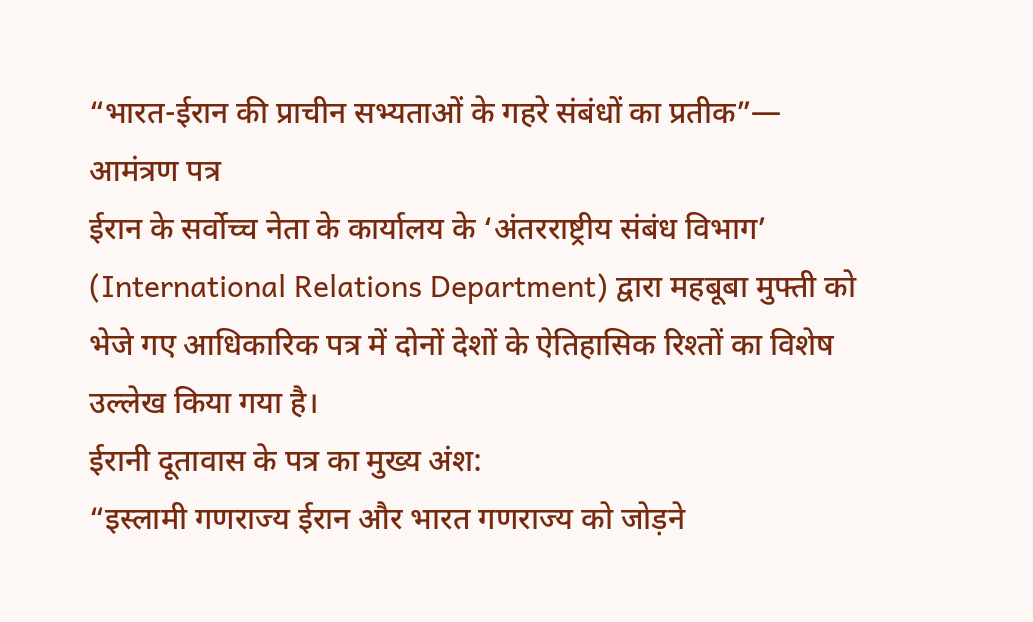“भारत-ईरान की प्राचीन सभ्यताओं के गहरे संबंधों का प्रतीक”— आमंत्रण पत्र
ईरान के सर्वोच्च नेता के कार्यालय के ‘अंतरराष्ट्रीय संबंध विभाग’ (International Relations Department) द्वारा महबूबा मुफ्ती को भेजे गए आधिकारिक पत्र में दोनों देशों के ऐतिहासिक रिश्तों का विशेष उल्लेख किया गया है।
ईरानी दूतावास के पत्र का मुख्य अंश:
“इस्लामी गणराज्य ईरान और भारत गणराज्य को जोड़ने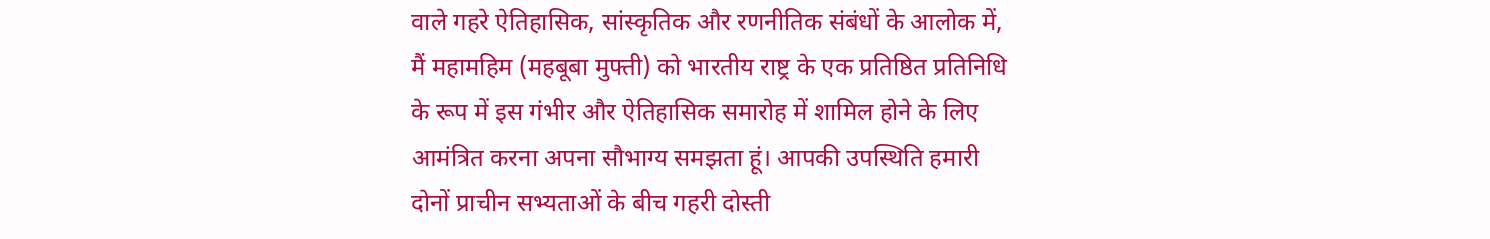वाले गहरे ऐतिहासिक, सांस्कृतिक और रणनीतिक संबंधों के आलोक में, मैं महामहिम (महबूबा मुफ्ती) को भारतीय राष्ट्र के एक प्रतिष्ठित प्रतिनिधि के रूप में इस गंभीर और ऐतिहासिक समारोह में शामिल होने के लिए आमंत्रित करना अपना सौभाग्य समझता हूं। आपकी उपस्थिति हमारी दोनों प्राचीन सभ्यताओं के बीच गहरी दोस्ती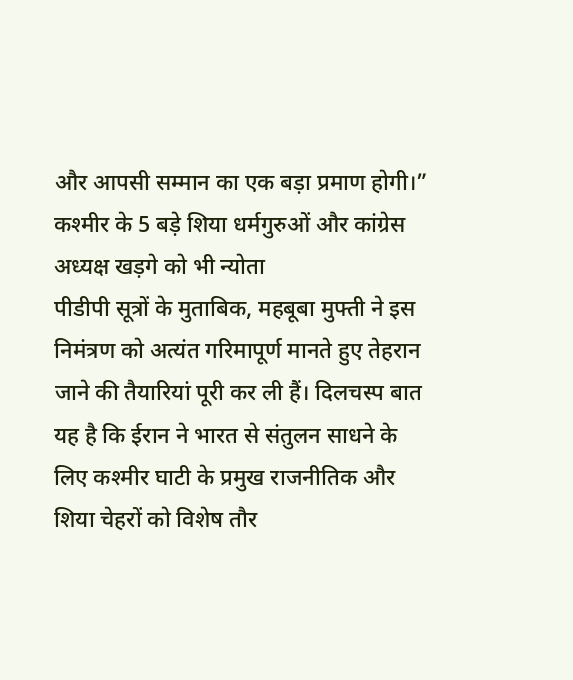और आपसी सम्मान का एक बड़ा प्रमाण होगी।”
कश्मीर के 5 बड़े शिया धर्मगुरुओं और कांग्रेस अध्यक्ष खड़गे को भी न्योता
पीडीपी सूत्रों के मुताबिक, महबूबा मुफ्ती ने इस निमंत्रण को अत्यंत गरिमापूर्ण मानते हुए तेहरान जाने की तैयारियां पूरी कर ली हैं। दिलचस्प बात यह है कि ईरान ने भारत से संतुलन साधने के लिए कश्मीर घाटी के प्रमुख राजनीतिक और शिया चेहरों को विशेष तौर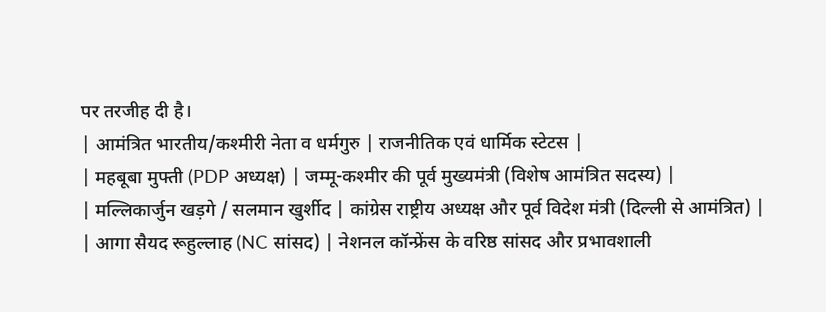पर तरजीह दी है।
| आमंत्रित भारतीय/कश्मीरी नेता व धर्मगुरु | राजनीतिक एवं धार्मिक स्टेटस |
| महबूबा मुफ्ती (PDP अध्यक्ष) | जम्मू-कश्मीर की पूर्व मुख्यमंत्री (विशेष आमंत्रित सदस्य) |
| मल्लिकार्जुन खड़गे / सलमान खुर्शीद | कांग्रेस राष्ट्रीय अध्यक्ष और पूर्व विदेश मंत्री (दिल्ली से आमंत्रित) |
| आगा सैयद रूहुल्लाह (NC सांसद) | नेशनल कॉन्फ्रेंस के वरिष्ठ सांसद और प्रभावशाली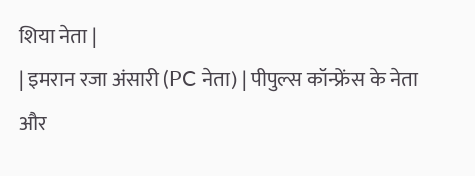शिया नेता |
| इमरान रजा अंसारी (PC नेता) | पीपुल्स कॉन्फ्रेंस के नेता और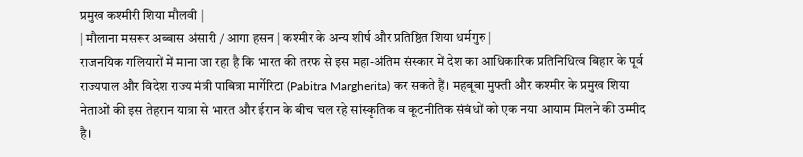प्रमुख कश्मीरी शिया मौलवी |
| मौलाना मसरूर अब्बास अंसारी / आगा हसन | कश्मीर के अन्य शीर्ष और प्रतिष्ठित शिया धर्मगुरु |
राजनयिक गलियारों में माना जा रहा है कि भारत की तरफ से इस महा-अंतिम संस्कार में देश का आधिकारिक प्रतिनिधित्व बिहार के पूर्व राज्यपाल और विदेश राज्य मंत्री पाबित्रा मार्गेरिटा (Pabitra Margherita) कर सकते हैं। महबूबा मुफ्ती और कश्मीर के प्रमुख शिया नेताओं की इस तेहरान यात्रा से भारत और ईरान के बीच चल रहे सांस्कृतिक व कूटनीतिक संबंधों को एक नया आयाम मिलने की उम्मीद है।